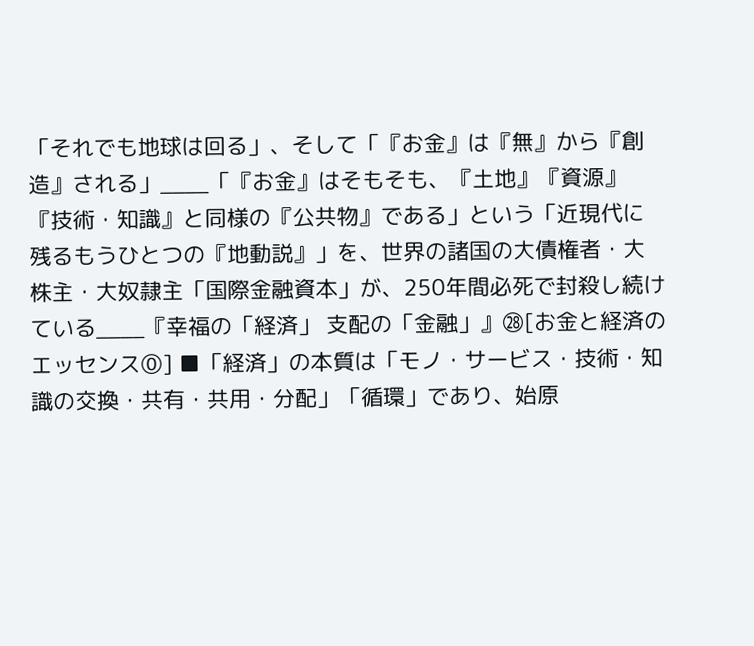「それでも地球は回る」、そして「『お金』は『無』から『創造』される」____「『お金』はそもそも、『土地』『資源』『技術・知識』と同様の『公共物』である」という「近現代に残るもうひとつの『地動説』」を、世界の諸国の大債権者・大株主・大奴隷主「国際金融資本」が、250年間必死で封殺し続けている____『幸福の「経済」 支配の「金融」』㉘[お金と経済のエッセンス⓪] ■「経済」の本質は「モノ・サービス・技術・知識の交換・共有・共用・分配」「循環」であり、始原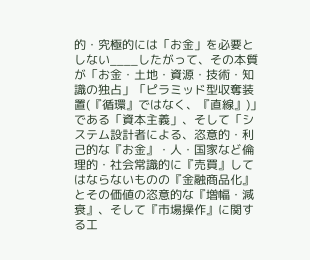的・究極的には「お金」を必要としない____したがって、その本質が「お金・土地・資源・技術・知識の独占」「ピラミッド型収奪装置(『循環』ではなく、『直線』)」である「資本主義」、そして「システム設計者による、恣意的・利己的な『お金』・人・国家など倫理的・社会常識的に『売買』してはならないものの『金融商品化』とその価値の恣意的な『増幅・減衰』、そして『市場操作』に関する工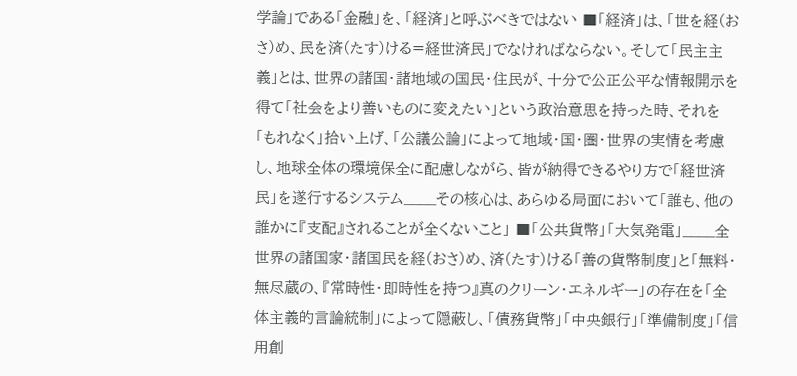学論」である「金融」を、「経済」と呼ぶべきではない ■「経済」は、「世を経(おさ)め、民を済(たす)ける=経世済民」でなければならない。そして「民主主義」とは、世界の諸国・諸地域の国民・住民が、十分で公正公平な情報開示を得て「社会をより善いものに変えたい」という政治意思を持った時、それを「もれなく」拾い上げ、「公議公論」によって地域・国・圏・世界の実情を考慮し、地球全体の環境保全に配慮しながら、皆が納得できるやり方で「経世済民」を遂行するシステム____その核心は、あらゆる局面において「誰も、他の誰かに『支配』されることが全くないこと」 ■「公共貨幣」「大気発電」____全世界の諸国家・諸国民を経(おさ)め、済(たす)ける「善の貨幣制度」と「無料・無尽蔵の、『常時性・即時性を持つ』真のクリーン・エネルギー」の存在を「全体主義的言論統制」によって隠蔽し、「債務貨幣」「中央銀行」「準備制度」「信用創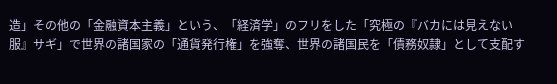造」その他の「金融資本主義」という、「経済学」のフリをした「究極の『バカには見えない服』サギ」で世界の諸国家の「通貨発行権」を強奪、世界の諸国民を「債務奴隷」として支配す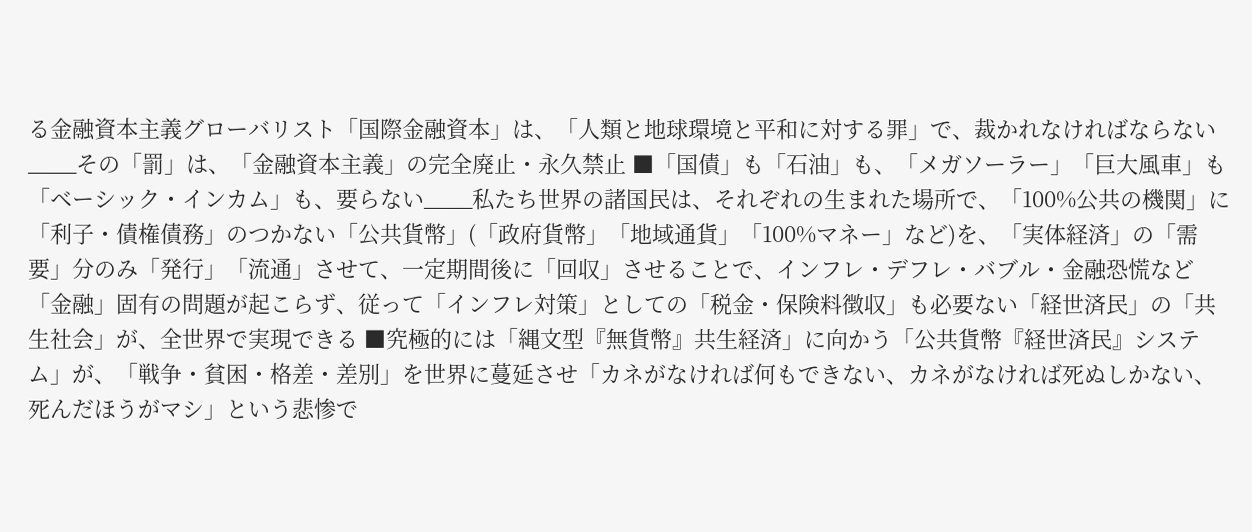る金融資本主義グローバリスト「国際金融資本」は、「人類と地球環境と平和に対する罪」で、裁かれなければならない____その「罰」は、「金融資本主義」の完全廃止・永久禁止 ■「国債」も「石油」も、「メガソーラー」「巨大風車」も「ベーシック・インカム」も、要らない____私たち世界の諸国民は、それぞれの生まれた場所で、「100%公共の機関」に「利子・債権債務」のつかない「公共貨幣」(「政府貨幣」「地域通貨」「100%マネー」など)を、「実体経済」の「需要」分のみ「発行」「流通」させて、一定期間後に「回収」させることで、インフレ・デフレ・バブル・金融恐慌など「金融」固有の問題が起こらず、従って「インフレ対策」としての「税金・保険料徴収」も必要ない「経世済民」の「共生社会」が、全世界で実現できる ■究極的には「縄文型『無貨幣』共生経済」に向かう「公共貨幣『経世済民』システム」が、「戦争・貧困・格差・差別」を世界に蔓延させ「カネがなければ何もできない、カネがなければ死ぬしかない、死んだほうがマシ」という悲惨で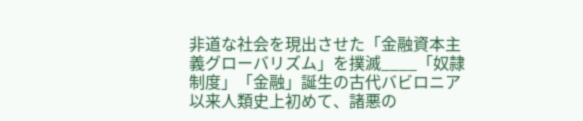非道な社会を現出させた「金融資本主義グローバリズム」を撲滅____「奴隷制度」「金融」誕生の古代バビロニア以来人類史上初めて、諸悪の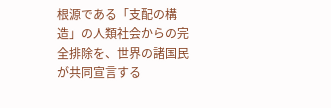根源である「支配の構造」の人類社会からの完全排除を、世界の諸国民が共同宣言する